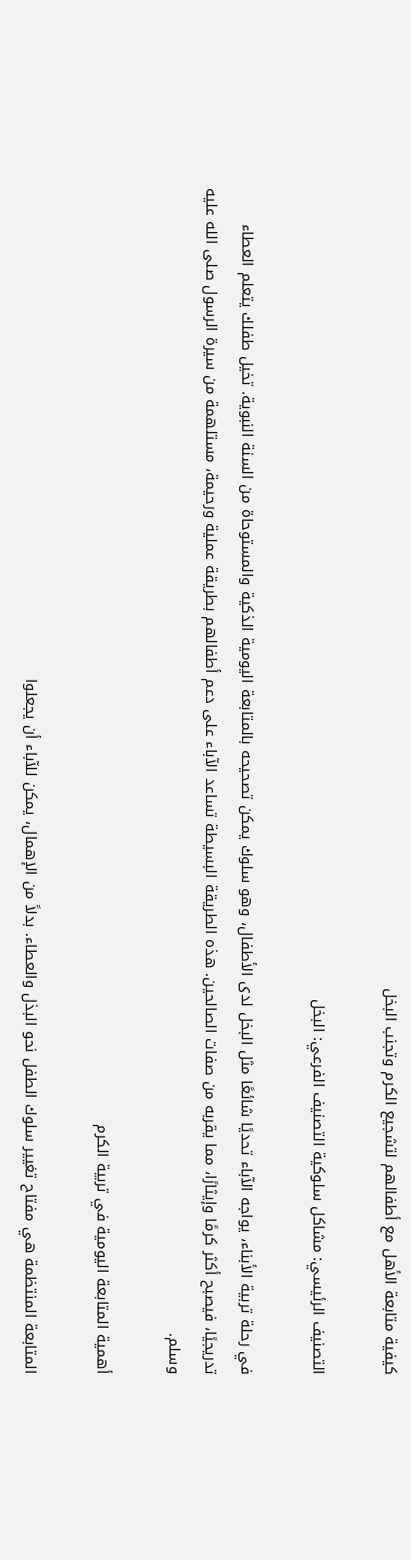كيفية متابعة الأهل مع أطفالهم لتشجيع الكرم وتجنب البخل

التصنيف الرئيسي: مشاكل سلوكية التصنيف الفرعي: البخل

في رحلة تربية الأبناء، يواجه الآباء تحديًا شائعًا مثل البخل لدى الأطفال، وهو سلوك يمكن تصحيحه بالمتابعة اليومية الذكية والمستوحاة من السنة النبوية. تخيل طفلك يتعلم العطاء تدريجيًا، فيصبح أكثر كرمًا وإيثارًا، مما يقربه من صفات الصالحين. هذه الطريقة البسيطة تساعد الآباء على دعم أطفالهم بطريقة عملية ورحيمة، مستلهمة من سيرة الرسول صلى الله عليه وسلم.

أهمية المتابعة اليومية في تربية الكرم

المتابعة المنتظمة هي مفتاح تغيير سلوك الطفل نحو البذل والعطاء. بدلاً من الإهمال، يمكن للآباء أن يجعلوا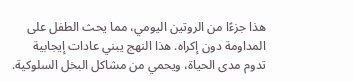هذا جزءًا من الروتين اليومي، مما يحث الطفل على المداومة دون إكراه. هذا النهج يبني عادات إيجابية تدوم مدى الحياة، ويحمي من مشاكل البخل السلوكية.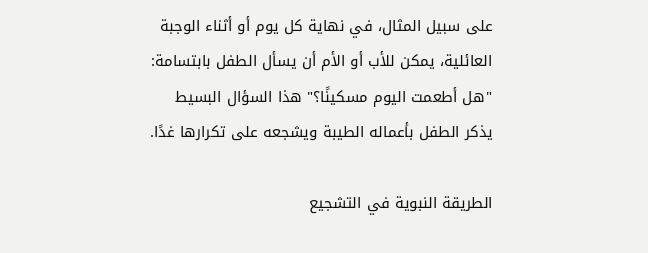على سبيل المثال، في نهاية كل يوم أو أثناء الوجبة العائلية، يمكن للأب أو الأم أن يسأل الطفل بابتسامة: "هل أطعمت اليوم مسكينًا؟" هذا السؤال البسيط يذكر الطفل بأعماله الطيبة ويشجعه على تكرارها غدًا.

الطريقة النبوية في التشجيع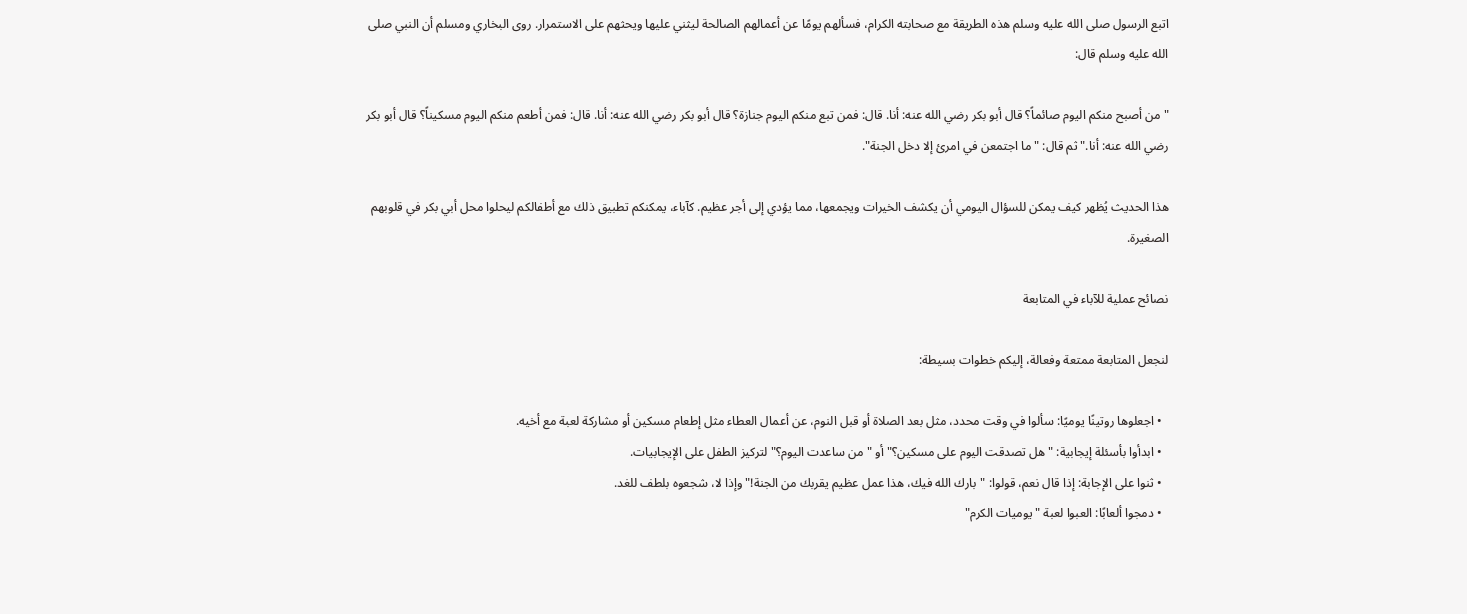اتبع الرسول صلى الله عليه وسلم هذه الطريقة مع صحابته الكرام، فسألهم يومًا عن أعمالهم الصالحة ليثني عليها ويحثهم على الاستمرار. روى البخاري ومسلم أن النبي صلى الله عليه وسلم قال:

"من أصبح منكم اليوم صائماً؟ قال أبو بكر رضي الله عنه: أنا. قال: فمن تبع منكم اليوم جنازة؟ قال أبو بكر رضي الله عنه: أنا. قال: فمن أطعم منكم اليوم مسكيناً؟ قال أبو بكر رضي الله عنه: أنا." ثم قال: "ما اجتمعن في امرئ إلا دخل الجنة".

هذا الحديث يُظهر كيف يمكن للسؤال اليومي أن يكشف الخيرات ويجمعها، مما يؤدي إلى أجر عظيم. كآباء، يمكنكم تطبيق ذلك مع أطفالكم ليحلوا محل أبي بكر في قلوبهم الصغيرة.

نصائح عملية للآباء في المتابعة

لنجعل المتابعة ممتعة وفعالة، إليكم خطوات بسيطة:

  • اجعلوها روتينًا يوميًا: سألوا في وقت محدد، مثل بعد الصلاة أو قبل النوم، عن أعمال العطاء مثل إطعام مسكين أو مشاركة لعبة مع أخيه.
  • ابدأوا بأسئلة إيجابية: "هل تصدقت اليوم على مسكين؟" أو "من ساعدت اليوم؟" لتركيز الطفل على الإيجابيات.
  • ثنوا على الإجابة: إذا قال نعم، قولوا: "بارك الله فيك، هذا عمل عظيم يقربك من الجنة!" وإذا لا، شجعوه بلطف للغد.
  • دمجوا ألعابًا: العبوا لعبة "يوميات الكرم"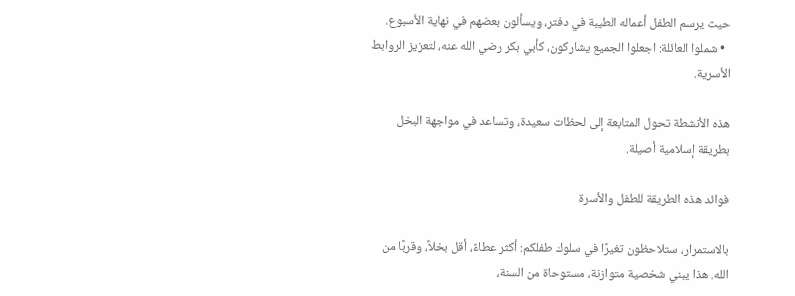حيث يرسم الطفل أعماله الطيبة في دفتر، ويسألون بعضهم في نهاية الأسبوع.
  • شملوا العائلة: اجعلوا الجميع يشاركون، كأبي بكر رضي الله عنه، لتعزيز الروابط الأسرية.

هذه الأنشطة تحول المتابعة إلى لحظات سعيدة، وتساعد في مواجهة البخل بطريقة إسلامية أصيلة.

فوائد هذه الطريقة للطفل والأسرة

بالاستمرار، ستلاحظون تغيرًا في سلوك طفلكم: أكثر عطاءً، أقل بخلاً، وقربًا من الله. هذا يبني شخصية متوازنة، مستوحاة من السنة،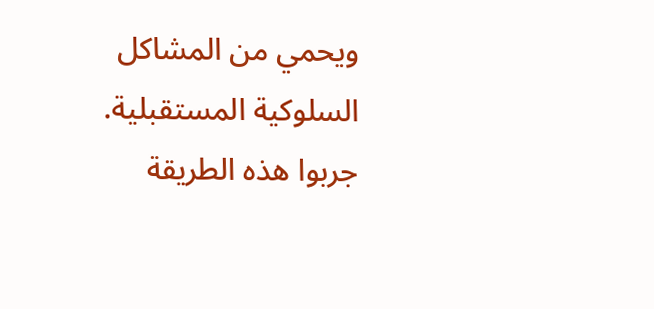ويحمي من المشاكل السلوكية المستقبلية. جربوا هذه الطريقة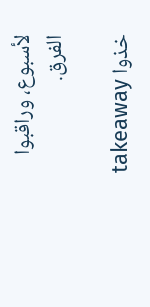لأسبوع، وراقبوا الفرق.

خذوا takeaway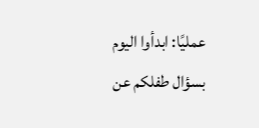عمليًا: ابدأوا اليوم بسؤال طفلكم عن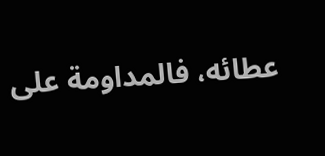عطائه، فالمداومة على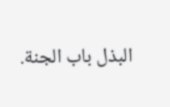البذل باب الجنة.